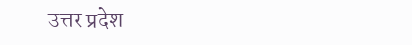उत्तर प्रदेश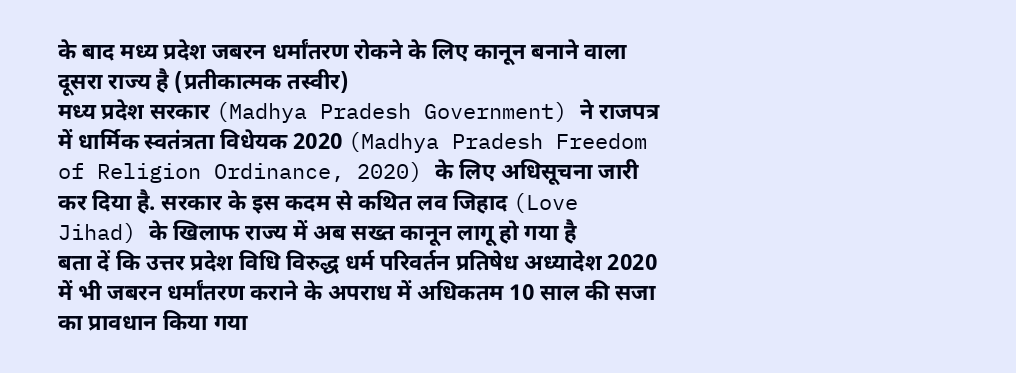के बाद मध्य प्रदेश जबरन धर्मांतरण रोकने के लिए कानून बनाने वाला दूसरा राज्य है (प्रतीकात्मक तस्वीर)
मध्य प्रदेश सरकार (Madhya Pradesh Government) ने राजपत्र में धार्मिक स्वतंत्रता विधेयक 2020 (Madhya Pradesh Freedom of Religion Ordinance, 2020) के लिए अधिसूचना जारी कर दिया है. सरकार के इस कदम से कथित लव जिहाद (Love Jihad) के खिलाफ राज्य में अब सख्त कानून लागू हो गया है
बता दें कि उत्तर प्रदेश विधि विरुद्ध धर्म परिवर्तन प्रतिषेध अध्यादेश 2020 में भी जबरन धर्मांतरण कराने के अपराध में अधिकतम 10 साल की सजा का प्रावधान किया गया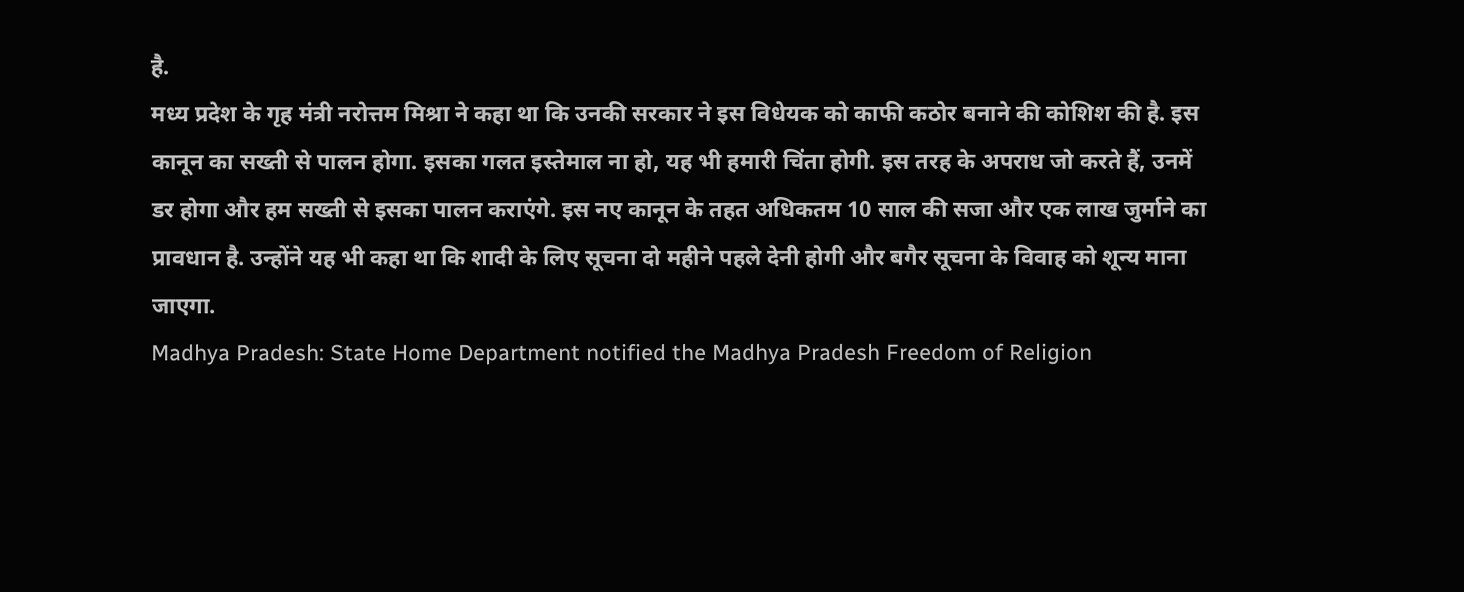है.
मध्य प्रदेश के गृह मंत्री नरोत्तम मिश्रा ने कहा था कि उनकी सरकार ने इस विधेयक को काफी कठोर बनाने की कोशिश की है. इस कानून का सख्ती से पालन होगा. इसका गलत इस्तेमाल ना हो, यह भी हमारी चिंता होगी. इस तरह के अपराध जो करते हैं, उनमें डर होगा और हम सख्ती से इसका पालन कराएंगे. इस नए कानून के तहत अधिकतम 10 साल की सजा और एक लाख जुर्माने का प्रावधान है. उन्होंने यह भी कहा था कि शादी के लिए सूचना दो महीने पहले देनी होगी और बगैर सूचना के विवाह को शून्य माना जाएगा.
Madhya Pradesh: State Home Department notified the Madhya Pradesh Freedom of Religion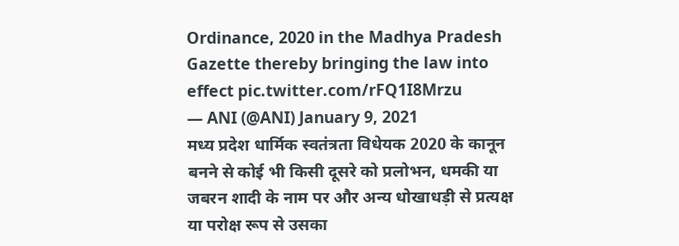Ordinance, 2020 in the Madhya Pradesh Gazette thereby bringing the law into effect pic.twitter.com/rFQ1I8Mrzu
— ANI (@ANI) January 9, 2021
मध्य प्रदेश धार्मिक स्वतंत्रता विधेयक 2020 के कानून बनने से कोई भी किसी दूसरे को प्रलोभन, धमकी या जबरन शादी के नाम पर और अन्य धोखाधड़ी से प्रत्यक्ष या परोक्ष रूप से उसका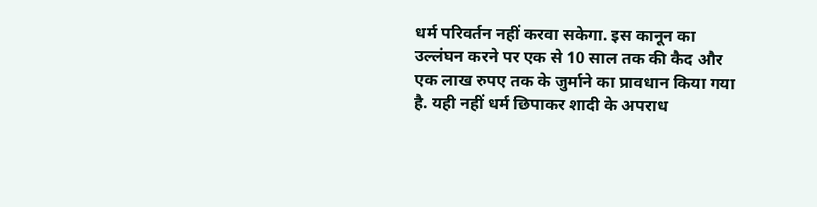धर्म परिवर्तन नहीं करवा सकेगा. इस कानून का उल्लंघन करने पर एक से 10 साल तक की कैद और एक लाख रुपए तक के जुर्माने का प्रावधान किया गया है. यही नहीं धर्म छिपाकर शादी के अपराध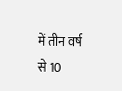में तीन वर्ष से 10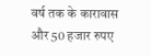वर्ष तक के कारावास और 50 हजार रुपए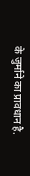के जुर्माने का प्रावधान है.